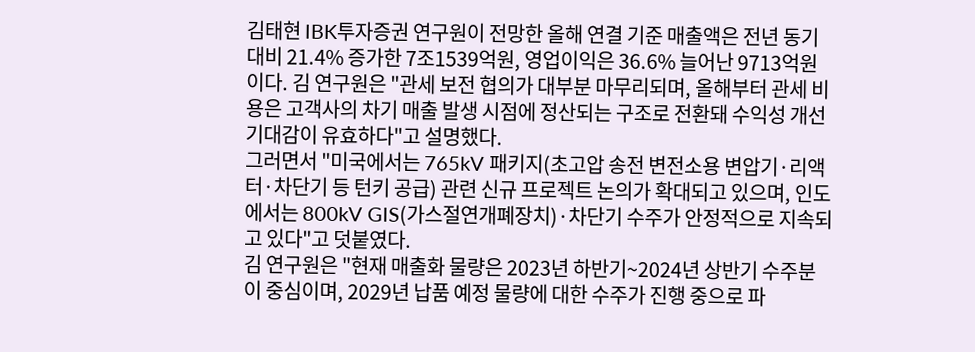김태현 IBK투자증권 연구원이 전망한 올해 연결 기준 매출액은 전년 동기 대비 21.4% 증가한 7조1539억원, 영업이익은 36.6% 늘어난 9713억원이다. 김 연구원은 "관세 보전 협의가 대부분 마무리되며, 올해부터 관세 비용은 고객사의 차기 매출 발생 시점에 정산되는 구조로 전환돼 수익성 개선 기대감이 유효하다"고 설명했다.
그러면서 "미국에서는 765kV 패키지(초고압 송전 변전소용 변압기·리액터·차단기 등 턴키 공급) 관련 신규 프로젝트 논의가 확대되고 있으며, 인도에서는 800kV GIS(가스절연개폐장치)·차단기 수주가 안정적으로 지속되고 있다"고 덧붙였다.
김 연구원은 "현재 매출화 물량은 2023년 하반기~2024년 상반기 수주분이 중심이며, 2029년 납품 예정 물량에 대한 수주가 진행 중으로 파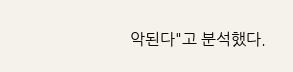악된다"고 분석했다.